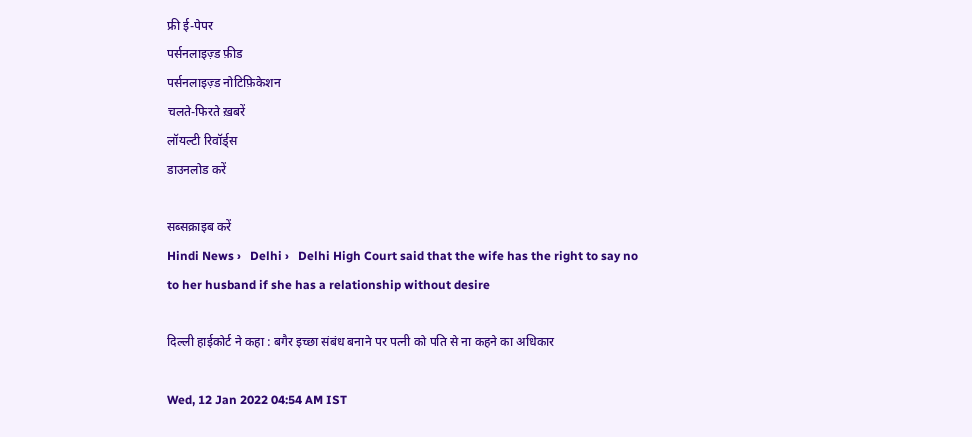फ्री ई-पेपर
पर्सनलाइज़्ड फ़ीड
पर्सनलाइज़्ड नोटिफ़िकेशन
चलते-फिरते ख़बरें
लॉयल्टी रिवॉर्ड्स
डाउनलोड करें

सब्सक्राइब करें
Hindi News ›   Delhi ›   Delhi High Court said that the wife has the right to say no to her husband if she has a relationship without desire

दिल्ली हाईकोर्ट ने कहा : बगैर इच्छा संबंध बनाने पर पत्नी को पति से ना कहने का अधिकार

Wed, 12 Jan 2022 04:54 AM IST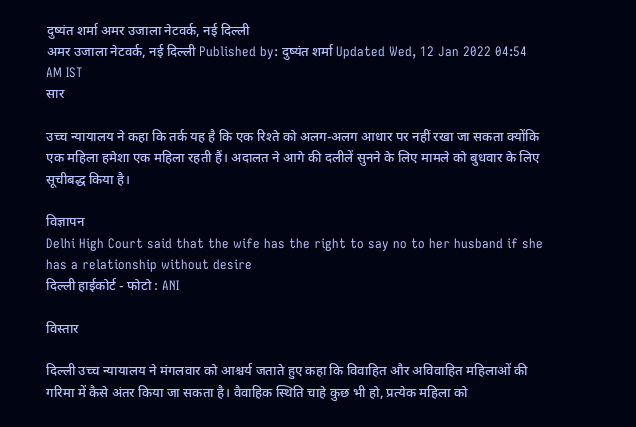दुष्यंत शर्मा अमर उजाला नेटवर्क, नई दिल्ली
अमर उजाला नेटवर्क, नई दिल्ली Published by: दुष्यंत शर्मा Updated Wed, 12 Jan 2022 04:54 AM IST
सार

उच्च न्यायालय ने कहा कि तर्क यह है कि एक रिश्ते को अलग-अलग आधार पर नहीं रखा जा सकता क्योंकि एक महिला हमेशा एक महिला रहती हैं। अदालत ने आगे की दलीलें सुनने के लिए मामले को बुधवार के लिए सूचीबद्ध किया है।

विज्ञापन
Delhi High Court said that the wife has the right to say no to her husband if she has a relationship without desire
दिल्ली हाईकोर्ट - फोटो : ANI

विस्तार

दिल्ली उच्च न्यायालय ने मंगलवार को आश्चर्य जताते हुए कहा कि विवाहित और अविवाहित महिलाओं की गरिमा में कैसे अंतर किया जा सकता है। वैवाहिक स्थिति चाहे कुछ भी हो, प्रत्येक महिला को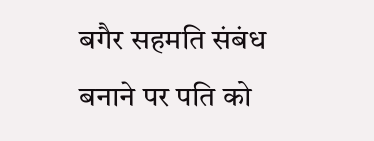बगैर सहमति संबंध बनाने पर पति को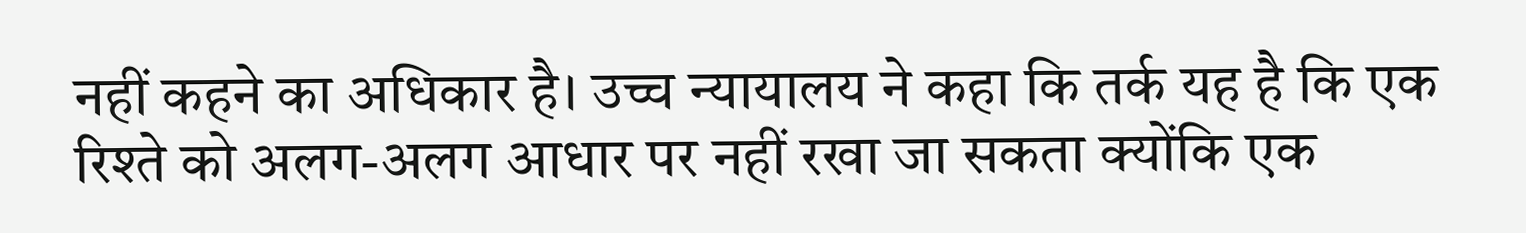नहीं कहने का अधिकार है। उच्च न्यायालय ने कहा कि तर्क यह है कि एक रिश्ते को अलग-अलग आधार पर नहीं रखा जा सकता क्योंकि एक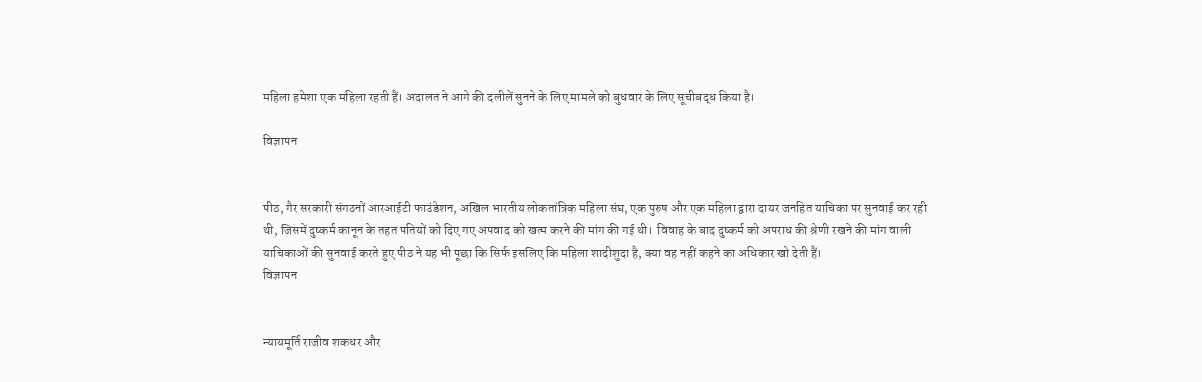महिला हमेशा एक महिला रहती हैं। अदालत ने आगे की दलीलें सुनने के लिए मामले को बुधवार के लिए सूचीबद्ध किया है।

विज्ञापन


पीठ, गैर सरकारी संगठनों आरआईटी फाउंडेशन, अखिल भारतीय लोकतांत्रिक महिला संघ, एक पुरुष और एक महिला द्वारा दायर जनहित याचिका पर सुनवाई कर रही थी, जिसमें दुष्कर्म कानून के तहत पतियों को दिए गए अपवाद को खत्म करने की मांग की गई थी।  विवाह के बाद दुष्कर्म को अपराध की श्रेणी रखने की मांग वाली याचिकाओं की सुनवाई करते हुए पीठ ने यह भी पूछा कि सिर्फ इसलिए कि महिला शादीशुदा है, क्या वह नहीं कहने का अधिकार खो देती हैं।
विज्ञापन


न्यायमूर्ति राजीव शकधर और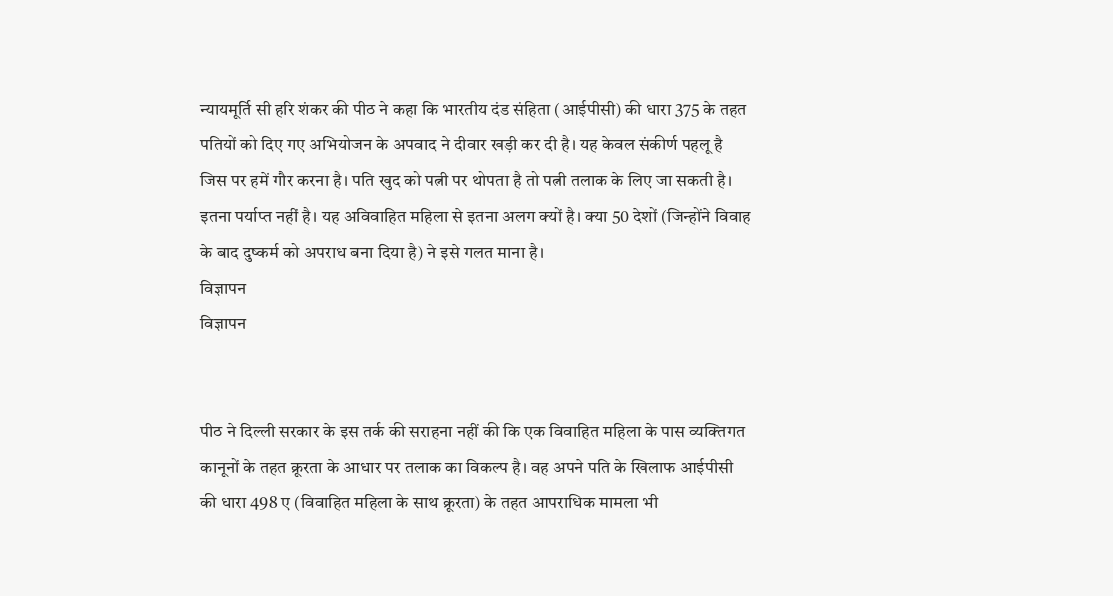न्यायमूर्ति सी हरि शंकर की पीठ ने कहा कि भारतीय दंड संहिता (आईपीसी) की धारा 375 के तहत पतियों को दिए गए अभियोजन के अपवाद ने दीवार खड़ी कर दी है। यह केवल संकीर्ण पहलू है जिस पर हमें गौर करना है। पति खुद को पत्नी पर थोपता है तो पत्नी तलाक के लिए जा सकती है। इतना पर्याप्त नहीं है। यह अविवाहित महिला से इतना अलग क्यों है। क्या 50 देशों (जिन्होंने विवाह के बाद दुष्कर्म को अपराध बना दिया है) ने इसे गलत माना है।
विज्ञापन
विज्ञापन


पीठ ने दिल्ली सरकार के इस तर्क की सराहना नहीं की कि एक विवाहित महिला के पास व्यक्तिगत कानूनों के तहत क्रूरता के आधार पर तलाक का विकल्प है। वह अपने पति के खिलाफ आईपीसी की धारा 498 ए (विवाहित महिला के साथ क्रूरता) के तहत आपराधिक मामला भी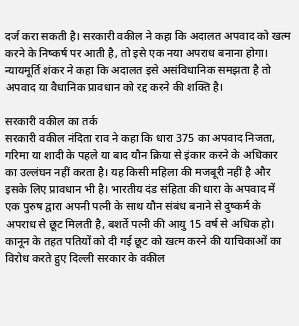दर्ज करा सकती है। सरकारी वकील ने कहा कि अदालत अपवाद को खत्म करने के निष्कर्ष पर आती है, तो इसे एक नया अपराध बनाना होगा। न्यायमूर्ति शंकर ने कहा कि अदालत इसे असंविधानिक समझता है तो अपवाद या वैधानिक प्रावधान को रद्द करने की शक्ति है।

सरकारी वकील का तर्क
सरकारी वकील नंदिता राव ने कहा कि धारा 375 का अपवाद निजता, गरिमा या शादी के पहले या बाद यौन क्रिया से इंकार करने के अधिकार का उल्लंघन नहीं करता है। यह किसी महिला की मजबूरी नहीं है और इसके लिए प्रावधान भी है। भारतीय दंड संहिता की धारा के अपवाद में एक पुरुष द्वारा अपनी पत्नी के साथ यौन संबंध बनाने से दुष्कर्म के अपराध से छूट मिलती है, बशर्ते पत्नी की आयु 15 वर्ष से अधिक हो। कानून के तहत पतियों को दी गई छूट को खत्म करने की याचिकाओं का विरोध करते हुए दिल्ली सरकार के वकील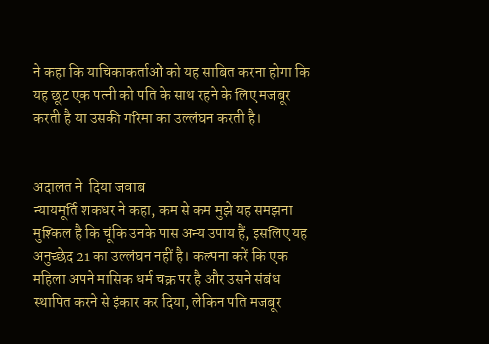ने कहा कि याचिकाकर्ताओं को यह साबित करना होगा कि यह छूट एक पत्नी को पति के साथ रहने के लिए मजबूर करती है या उसकी गरिमा का उल्लंघन करती है।


अदालत ने  दिया जवाब
न्यायमूर्ति शकधर ने कहा, कम से कम मुझे यह समझना मुश्किल है कि चूंकि उनके पास अन्य उपाय हैं, इसलिए यह अनुच्छेद 21 का उल्लंघन नहीं है। कल्पना करें कि एक महिला अपने मासिक धर्म चक्र पर है और उसने संबंध स्थापित करने से इंकार कर दिया, लेकिन पति मजबूर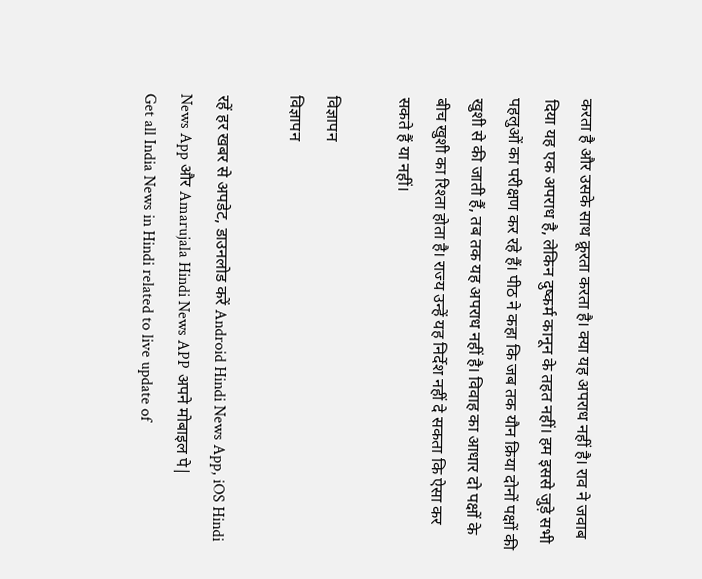करता है और उसके साथ क्रूरता करता है। क्या यह अपराध नहीं है। राव ने जवाब दिया यह एक अपराध है, लेकिन दुष्कर्म कानून के तहत नहीं। हम इससे जुड़े सभी पहलुओं का परीक्षण कर रहे हैं। पीठ ने कहा कि जब तक यौन क्रिया दोनों पक्षों की खुशी से की जाती हैं, तब तक यह अपराध नहीं है। विवाह का आधार दो पक्षों के बीच खुशी का रिश्ता होता है। राज्य उन्हें यह निर्देश नहीं दे सकता कि ऐसा कर सकते हैं या नहीं।

विज्ञापन
विज्ञापन

रहें हर खबर से अपडेट, डाउनलोड करें Android Hindi News App, iOS Hindi News App और Amarujala Hindi News APP अपने मोबाइल पे|
Get all India News in Hindi related to live update of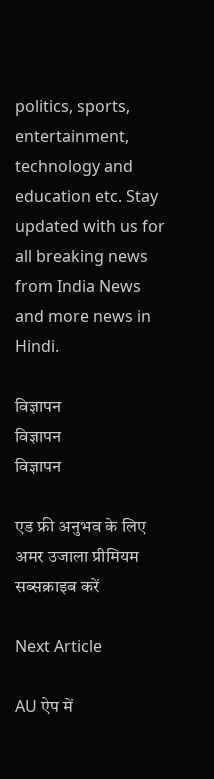politics, sports, entertainment, technology and education etc. Stay updated with us for all breaking news from India News and more news in Hindi.

विज्ञापन
विज्ञापन
विज्ञापन

एड फ्री अनुभव के लिए अमर उजाला प्रीमियम सब्सक्राइब करें

Next Article

AU ऐप में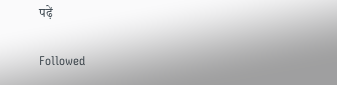पढ़ें

Followed